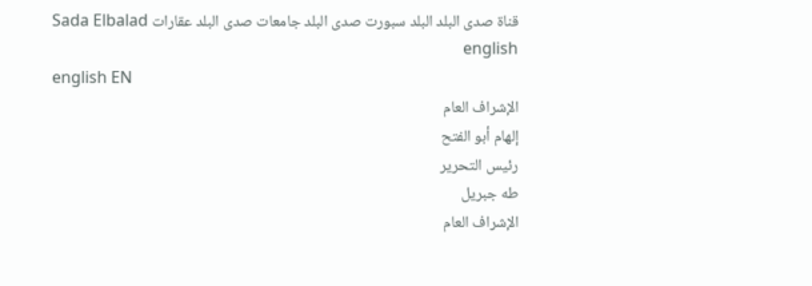قناة صدى البلد البلد سبورت صدى البلد جامعات صدى البلد عقارات Sada Elbalad english
english EN
الإشراف العام
إلهام أبو الفتح
رئيس التحرير
طه جبريل
الإشراف العام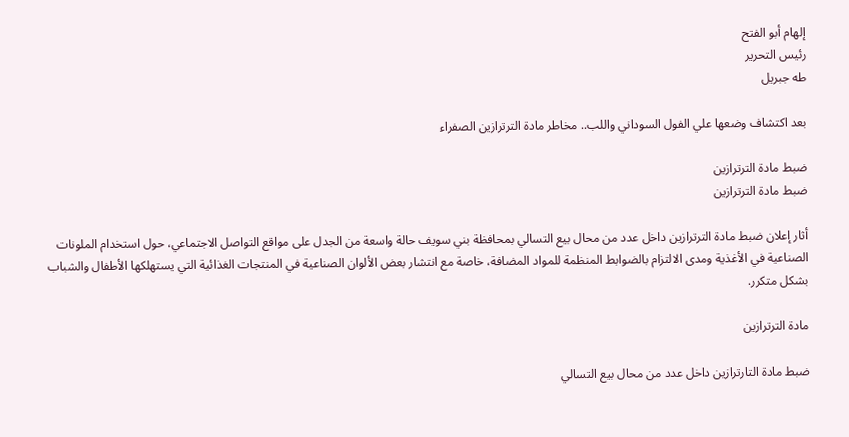إلهام أبو الفتح
رئيس التحرير
طه جبريل

بعد اكتشاف وضعها علي الفول السوداني واللب.. مخاطر مادة الترترازين الصفراء

ضبط مادة الترترازين
ضبط مادة الترترازين

أثار إعلان ضبط مادة الترترازين داخل عدد من محال بيع التسالي بمحافظة بني سويف حالة واسعة من الجدل على مواقع التواصل الاجتماعي، حول استخدام الملونات الصناعية في الأغذية ومدى الالتزام بالضوابط المنظمة للمواد المضافة، خاصة مع انتشار بعض الألوان الصناعية في المنتجات الغذائية التي يستهلكها الأطفال والشباب بشكل متكرر.

مادة الترترازين

ضبط مادة التارترازين داخل عدد من محال بيع التسالي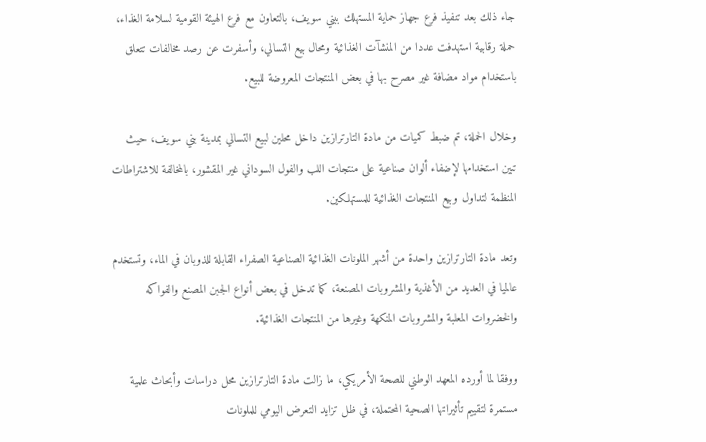جاء ذلك بعد تنفيذ فرع جهاز حماية المستهلك ببني سويف، بالتعاون مع فرع الهيئة القومية لسلامة الغذاء، حملة رقابية استهدفت عددا من المنشآت الغذائية ومحال بيع التسالي، وأسفرت عن رصد مخالفات تتعلق باستخدام مواد مضافة غير مصرح بها في بعض المنتجات المعروضة للبيع.

وخلال الحملة، تم ضبط كميات من مادة التارترازين داخل محلين لبيع التسالي بمدينة بني سويف، حيث تبين استخدامها لإضفاء ألوان صناعية على منتجات اللب والفول السوداني غير المقشور، بالمخالفة للاشتراطات المنظمة لتداول وبيع المنتجات الغذائية للمستهلكين.

وتعد مادة التارترازين واحدة من أشهر الملونات الغذائية الصناعية الصفراء القابلة للذوبان في الماء، وتستخدم عالميا في العديد من الأغذية والمشروبات المصنعة، كما تدخل في بعض أنواع الجبن المصنع والفواكه والخضروات المعلبة والمشروبات المنكهة وغيرها من المنتجات الغذائية.

ووفقا لما أورده المعهد الوطني للصحة الأمريكي، ما زالت مادة التارترازين محل دراسات وأبحاث علمية مستمرة لتقييم تأثيراتها الصحية المحتملة، في ظل تزايد التعرض اليومي للملونات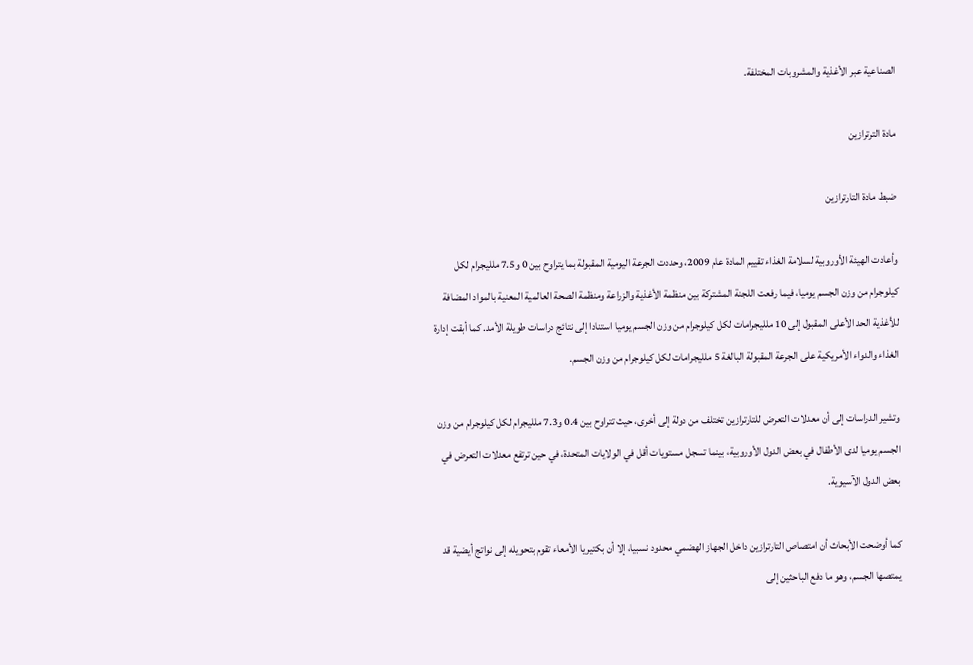الصناعية عبر الأغذية والمشروبات المختلفة.

مادة الترترازين

ضبط مادة التارترازين

وأعادت الهيئة الأوروبية لسلامة الغذاء تقييم المادة عام 2009، وحددت الجرعة اليومية المقبولة بما يتراوح بين 0 و7.5 ملليجرام لكل كيلوجرام من وزن الجسم يوميا، فيما رفعت اللجنة المشتركة بين منظمة الأغذية والزراعة ومنظمة الصحة العالمية المعنية بالمواد المضافة للأغذية الحد الأعلى المقبول إلى 10 ملليجرامات لكل كيلوجرام من وزن الجسم يوميا استنادا إلى نتائج دراسات طويلة الأمد. كما أبقت إدارة الغذاء والدواء الأمريكية على الجرعة المقبولة البالغة 5 ملليجرامات لكل كيلوجرام من وزن الجسم.

وتشير الدراسات إلى أن معدلات التعرض للتارترازين تختلف من دولة إلى أخرى، حيث تتراوح بين 0.4 و7.3 ملليجرام لكل كيلوجرام من وزن الجسم يوميا لدى الأطفال في بعض الدول الأوروبية، بينما تسجل مستويات أقل في الولايات المتحدة، في حين ترتفع معدلات التعرض في بعض الدول الآسيوية.

كما أوضحت الأبحاث أن امتصاص التارترازين داخل الجهاز الهضمي محدود نسبيا، إلا أن بكتيريا الأمعاء تقوم بتحويله إلى نواتج أيضية قد يمتصها الجسم، وهو ما دفع الباحثين إلى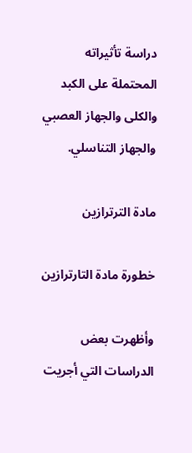دراسة تأثيراته المحتملة على الكبد والكلى والجهاز العصبي والجهاز التناسلي.

مادة الترترازين

خطورة مادة التارترازين

وأظهرت بعض الدراسات التي أجريت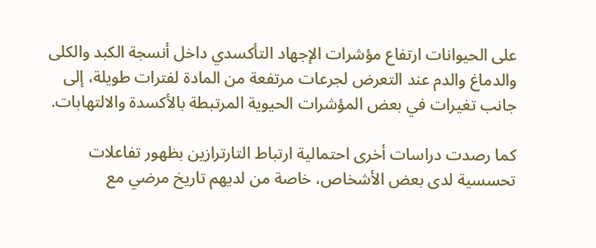على الحيوانات ارتفاع مؤشرات الإجهاد التأكسدي داخل أنسجة الكبد والكلى والدماغ والدم عند التعرض لجرعات مرتفعة من المادة لفترات طويلة، إلى جانب تغيرات في بعض المؤشرات الحيوية المرتبطة بالأكسدة والالتهابات.

كما رصدت دراسات أخرى احتمالية ارتباط التارترازين بظهور تفاعلات تحسسية لدى بعض الأشخاص، خاصة من لديهم تاريخ مرضي مع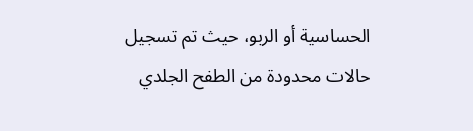الحساسية أو الربو، حيث تم تسجيل حالات محدودة من الطفح الجلدي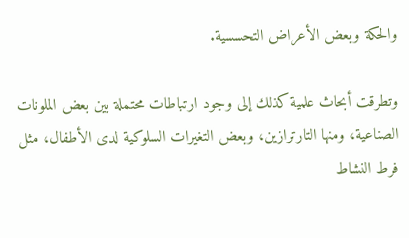والحكة وبعض الأعراض التحسسية.

وتطرقت أبحاث علمية كذلك إلى وجود ارتباطات محتملة بين بعض الملونات الصناعية، ومنها التارترازين، وبعض التغيرات السلوكية لدى الأطفال، مثل فرط النشاط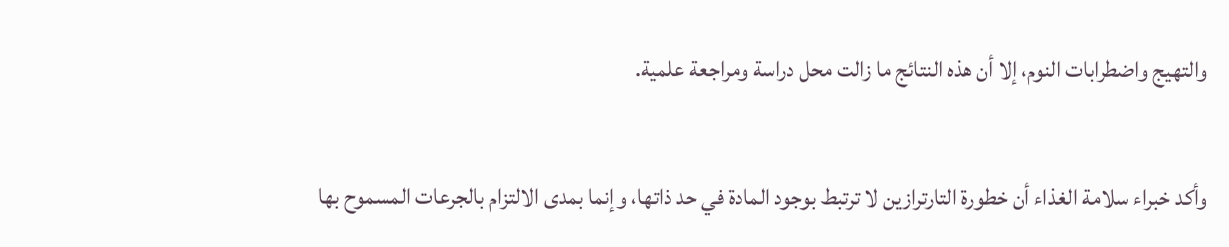والتهيج واضطرابات النوم، إلا أن هذه النتائج ما زالت محل دراسة ومراجعة علمية.

وأكد خبراء سلامة الغذاء أن خطورة التارترازين لا ترتبط بوجود المادة في حد ذاتها، وإنما بمدى الالتزام بالجرعات المسموح بها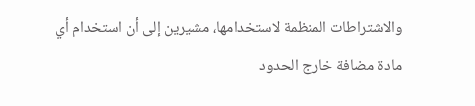والاشتراطات المنظمة لاستخدامها، مشيرين إلى أن استخدام أي مادة مضافة خارج الحدود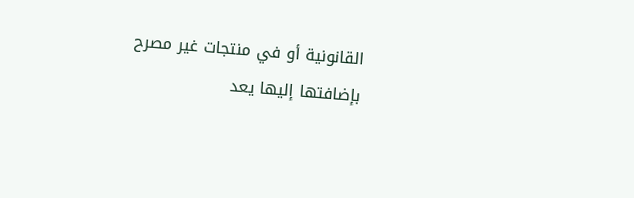القانونية أو في منتجات غير مصرح بإضافتها إليها يعد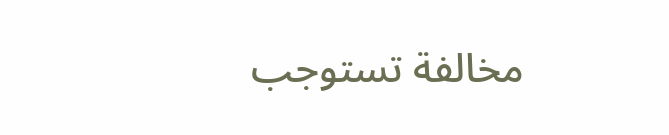مخالفة تستوجب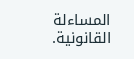المساءلة القانونية.